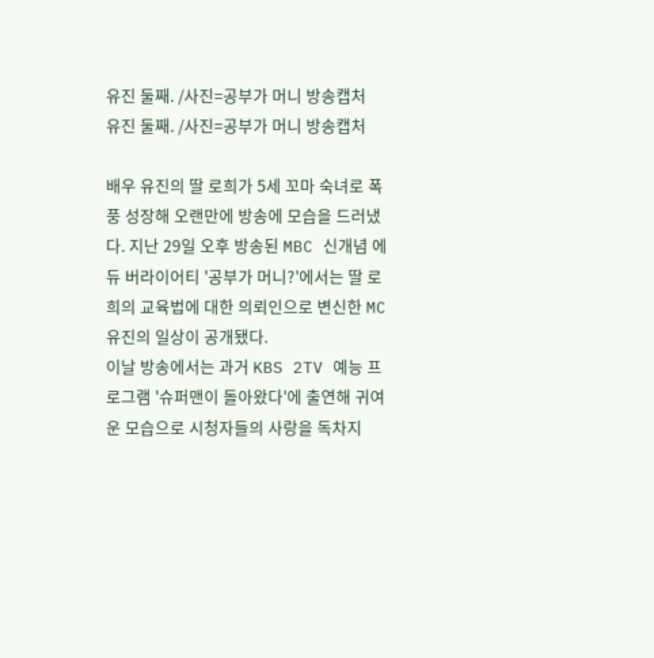유진 둘째. /사진=공부가 머니 방송캡처
유진 둘째. /사진=공부가 머니 방송캡처

배우 유진의 딸 로희가 5세 꼬마 숙녀로 폭풍 성장해 오랜만에 방송에 모습을 드러냈다. 지난 29일 오후 방송된 MBC 신개념 에듀 버라이어티 '공부가 머니?'에서는 딸 로희의 교육법에 대한 의뢰인으로 변신한 MC 유진의 일상이 공개됐다.
이날 방송에서는 과거 KBS 2TV 예능 프로그램 '슈퍼맨이 돌아왔다'에 출연해 귀여운 모습으로 시청자들의 사랑을 독차지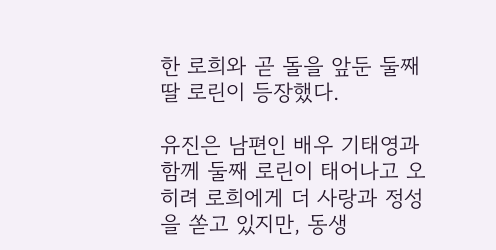한 로희와 곧 돌을 앞둔 둘째 딸 로린이 등장했다.

유진은 남편인 배우 기태영과 함께 둘째 로린이 태어나고 오히려 로희에게 더 사랑과 정성을 쏟고 있지만, 동생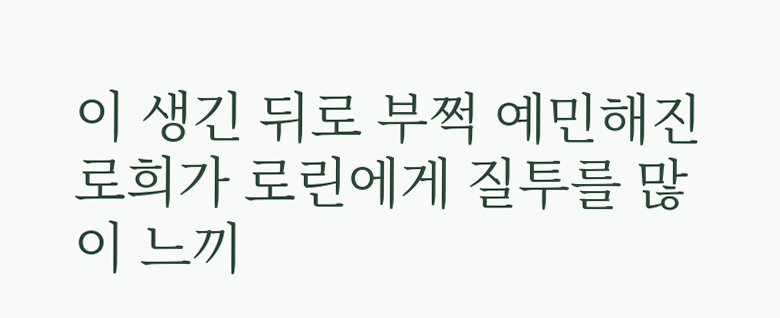이 생긴 뒤로 부쩍 예민해진 로희가 로린에게 질투를 많이 느끼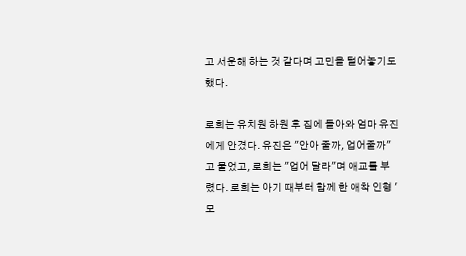고 서운해 하는 것 같다며 고민을 털어놓기도 했다.

로희는 유치원 하원 후 집에 돌아와 엄마 유진에게 안겼다. 유진은 "안아 줄까, 업어줄까"고 물었고, 로희는 "업어 달라"며 애교를 부렸다. 로희는 아기 때부터 함께 한 애착 인형 '모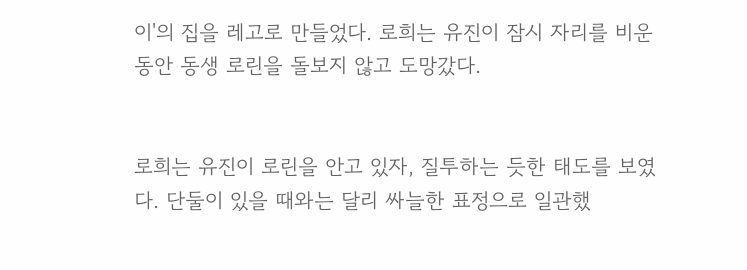이'의 집을 레고로 만들었다. 로희는 유진이 잠시 자리를 비운 동안 동생 로린을 돌보지 않고 도망갔다.


로희는 유진이 로린을 안고 있자, 질투하는 듯한 태도를 보였다. 단둘이 있을 때와는 달리 싸늘한 표정으로 일관했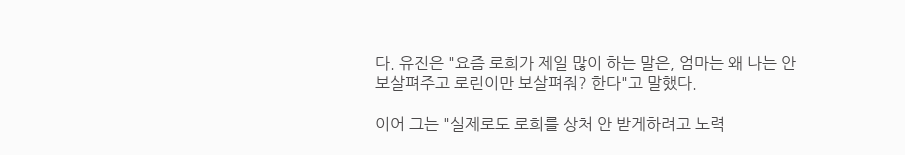다. 유진은 "요즘 로희가 제일 많이 하는 말은, 엄마는 왜 나는 안 보살펴주고 로린이만 보살펴줘? 한다"고 말했다.

이어 그는 "실제로도 로희를 상처 안 받게하려고 노력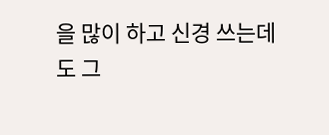을 많이 하고 신경 쓰는데도 그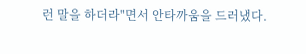런 말을 하더라"면서 안타까움을 드러냈다.